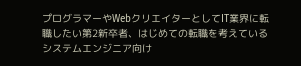プログラマーやWebクリエイターとしてIT業界に転職したい第2新卒者、はじめての転職を考えているシステムエンジニア向け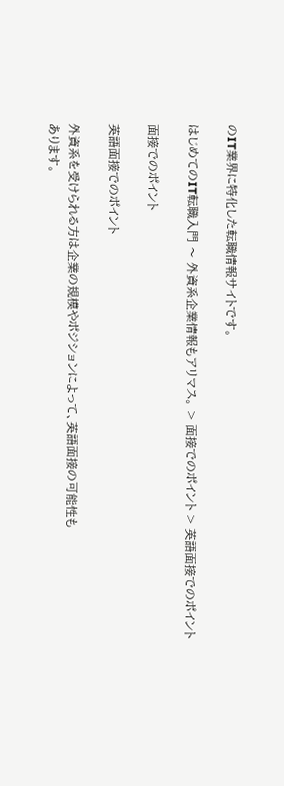のIT業界に特化した転職情報サイトです。

はじめてのIT転職入門 〜 外資系企業情報もアリマス。 > 面接でのポイント > 英語面接でのポイント

面接でのポイント

英語面接でのポイント

外資系を受けられる方は企業の規模やポジションによって、英語面接の可能性も
あります。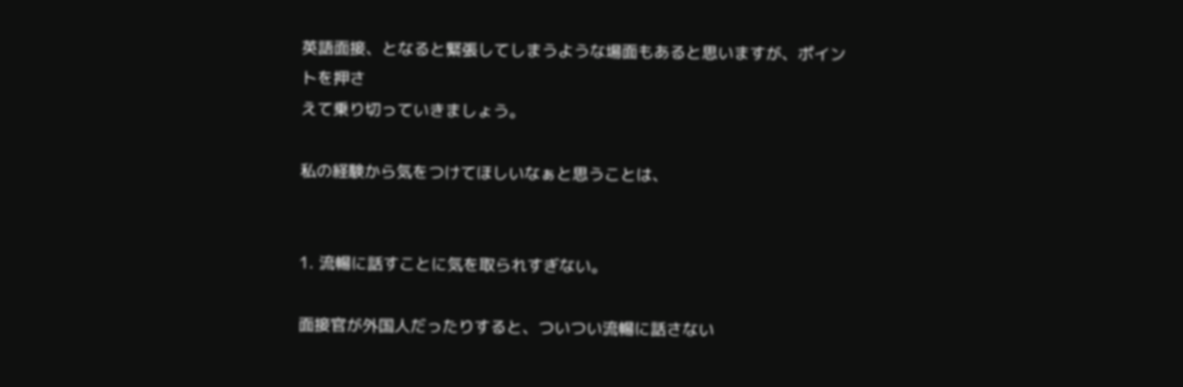英語面接、となると緊張してしまうような場面もあると思いますが、ポイントを押さ
えて乗り切っていきましょう。

私の経験から気をつけてほしいなぁと思うことは、


1. 流暢に話すことに気を取られすぎない。

面接官が外国人だったりすると、ついつい流暢に話さない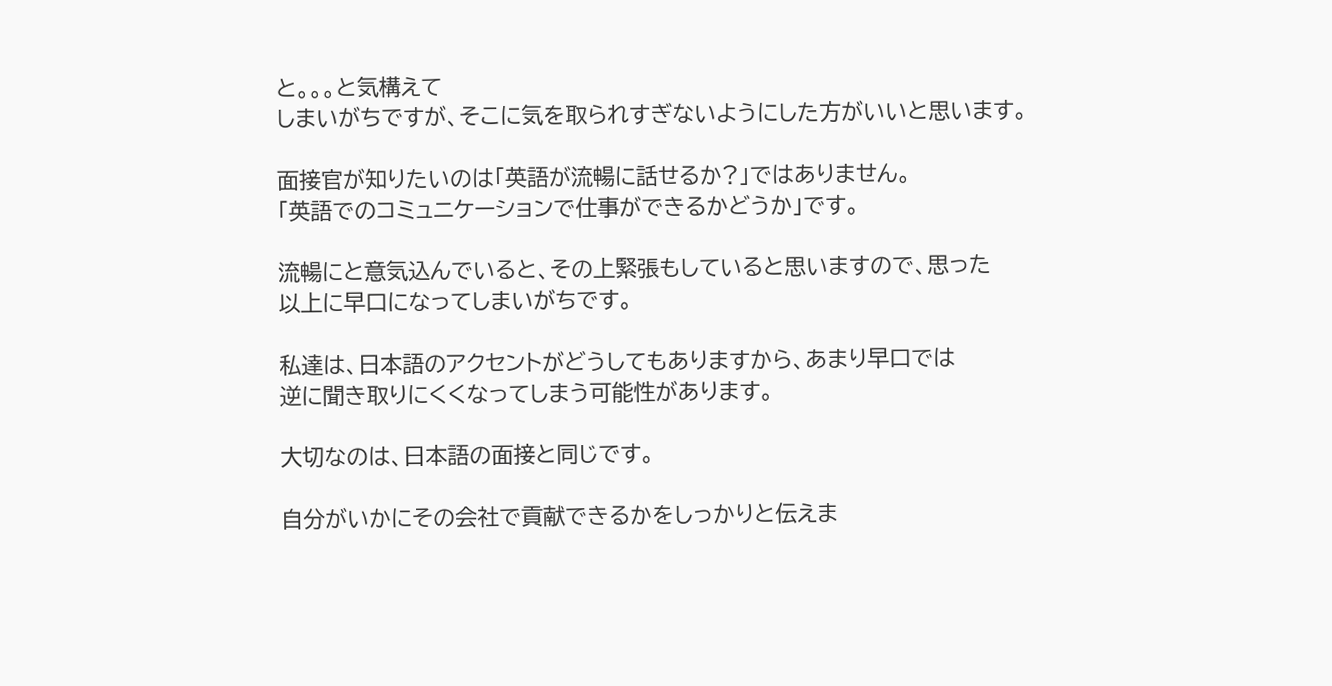と。。。と気構えて
しまいがちですが、そこに気を取られすぎないようにした方がいいと思います。

面接官が知りたいのは「英語が流暢に話せるか?」ではありません。
「英語でのコミュニケーションで仕事ができるかどうか」です。

流暢にと意気込んでいると、その上緊張もしていると思いますので、思った
以上に早口になってしまいがちです。

私達は、日本語のアクセントがどうしてもありますから、あまり早口では
逆に聞き取りにくくなってしまう可能性があります。

大切なのは、日本語の面接と同じです。

自分がいかにその会社で貢献できるかをしっかりと伝えま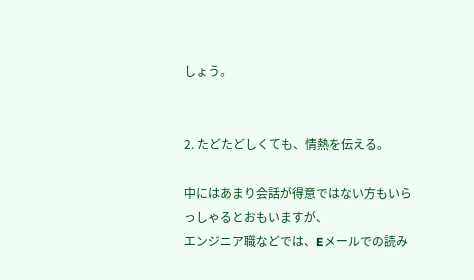しょう。


2. たどたどしくても、情熱を伝える。

中にはあまり会話が得意ではない方もいらっしゃるとおもいますが、
エンジニア職などでは、Eメールでの読み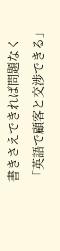書きさえできれば問題なく
「英語で顧客と交渉できる」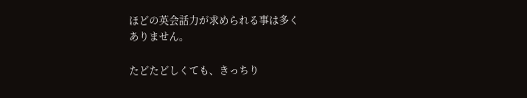ほどの英会話力が求められる事は多く
ありません。

たどたどしくても、きっちり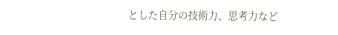とした自分の技術力、思考力など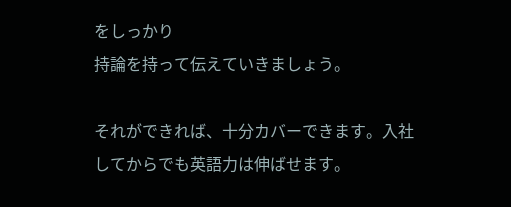をしっかり
持論を持って伝えていきましょう。

それができれば、十分カバーできます。入社してからでも英語力は伸ばせます。